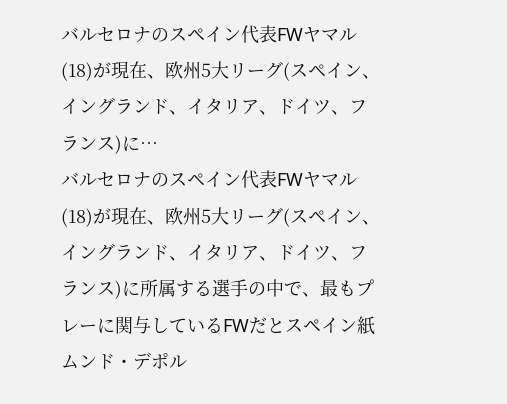バルセロナのスペイン代表FWヤマル(18)が現在、欧州5大リーグ(スペイン、イングランド、イタリア、ドイツ、フランス)に…
バルセロナのスペイン代表FWヤマル(18)が現在、欧州5大リーグ(スペイン、イングランド、イタリア、ドイツ、フランス)に所属する選手の中で、最もプレーに関与しているFWだとスペイン紙ムンド・デポル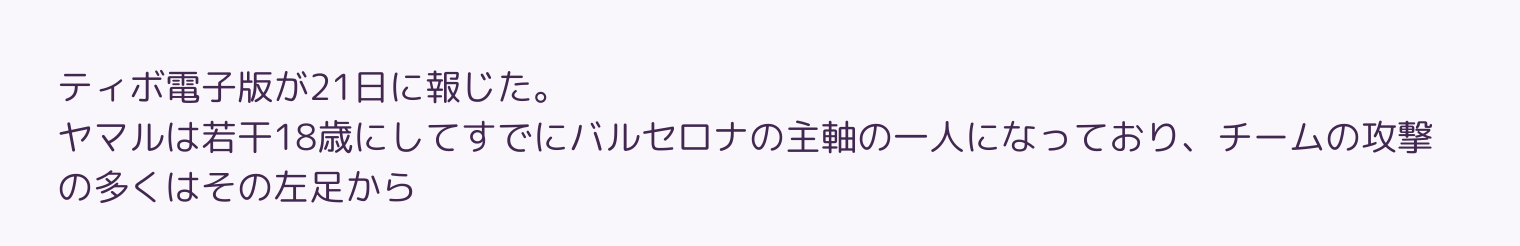ティボ電子版が21日に報じた。
ヤマルは若干18歳にしてすでにバルセロナの主軸の一人になっており、チームの攻撃の多くはその左足から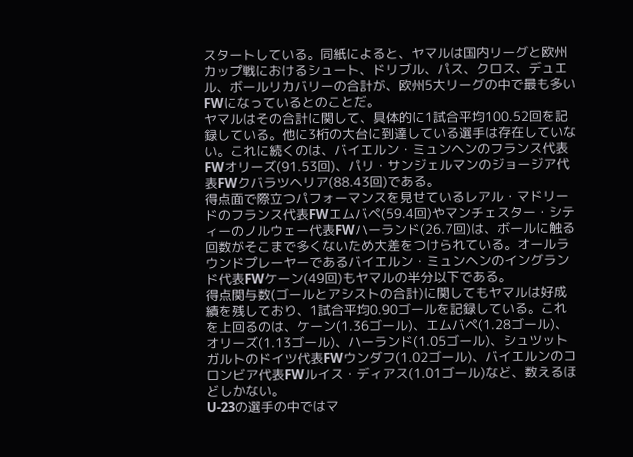スタートしている。同紙によると、ヤマルは国内リーグと欧州カップ戦におけるシュート、ドリブル、パス、クロス、デュエル、ボールリカバリーの合計が、欧州5大リーグの中で最も多いFWになっているとのことだ。
ヤマルはその合計に関して、具体的に1試合平均100.52回を記録している。他に3桁の大台に到達している選手は存在していない。これに続くのは、バイエルン・ミュンヘンのフランス代表FWオリーズ(91.53回)、パリ・サンジェルマンのジョージア代表FWクバラツヘリア(88.43回)である。
得点面で際立つパフォーマンスを見せているレアル・マドリードのフランス代表FWエムバペ(59.4回)やマンチェスター・シティーのノルウェー代表FWハーランド(26.7回)は、ボールに触る回数がそこまで多くないため大差をつけられている。オールラウンドプレーヤーであるバイエルン・ミュンヘンのイングランド代表FWケーン(49回)もヤマルの半分以下である。
得点関与数(ゴールとアシストの合計)に関してもヤマルは好成績を残しており、1試合平均0.90ゴールを記録している。これを上回るのは、ケーン(1.36ゴール)、エムバペ(1.28ゴール)、オリーズ(1.13ゴール)、ハーランド(1.05ゴール)、シュツットガルトのドイツ代表FWウンダフ(1.02ゴール)、バイエルンのコロンビア代表FWルイス・ディアス(1.01ゴール)など、数えるほどしかない。
U-23の選手の中ではマ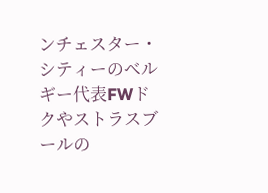ンチェスター・シティーのベルギー代表FWドクやストラスブールの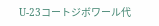U-23コートジボワール代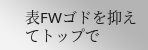表FWゴドを抑えてトップで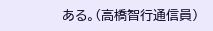ある。(高橋智行通信員)